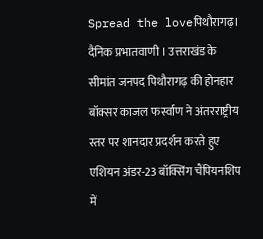Spread the loveपिथौरागढ़। दैनिक प्रभातवाणी । उत्तराखंड के सीमांत जनपद पिथौरागढ़ की होनहार बॉक्सर काजल फर्स्वाण ने अंतरराष्ट्रीय स्तर पर शानदार प्रदर्शन करते हुए एशियन अंडर-23 बॉक्सिंग चैंपियनशिप में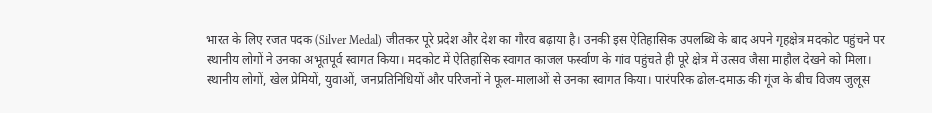भारत के लिए रजत पदक (Silver Medal) जीतकर पूरे प्रदेश और देश का गौरव बढ़ाया है। उनकी इस ऐतिहासिक उपलब्धि के बाद अपने गृहक्षेत्र मदकोट पहुंचने पर स्थानीय लोगों ने उनका अभूतपूर्व स्वागत किया। मदकोट में ऐतिहासिक स्वागत काजल फर्स्वाण के गांव पहुंचते ही पूरे क्षेत्र में उत्सव जैसा माहौल देखने को मिला। स्थानीय लोगों, खेल प्रेमियों, युवाओं, जनप्रतिनिधियों और परिजनों ने फूल-मालाओं से उनका स्वागत किया। पारंपरिक ढोल-दमाऊ की गूंज के बीच विजय जुलूस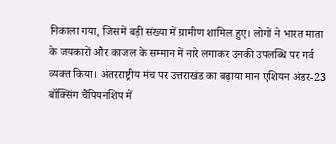निकाला गया, जिसमें बड़ी संख्या में ग्रामीण शामिल हुए। लोगों ने भारत माता के जयकारों और काजल के सम्मान में नारे लगाकर उनकी उपलब्धि पर गर्व व्यक्त किया। अंतरराष्ट्रीय मंच पर उत्तराखंड का बढ़ाया मान एशियन अंडर-23 बॉक्सिंग चैंपियनशिप में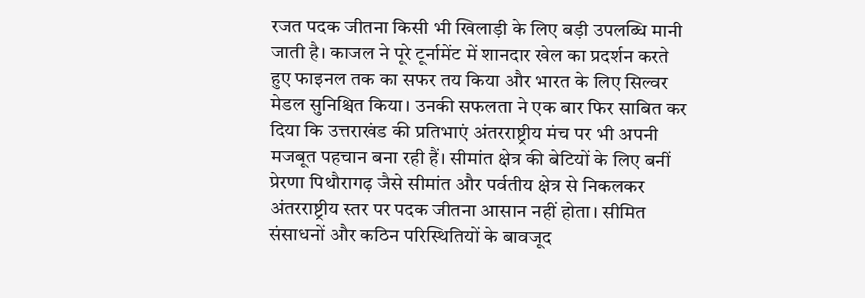रजत पदक जीतना किसी भी खिलाड़ी के लिए बड़ी उपलब्धि मानी जाती है। काजल ने पूरे टूर्नामेंट में शानदार खेल का प्रदर्शन करते हुए फाइनल तक का सफर तय किया और भारत के लिए सिल्वर मेडल सुनिश्चित किया। उनकी सफलता ने एक बार फिर साबित कर दिया कि उत्तराखंड की प्रतिभाएं अंतरराष्ट्रीय मंच पर भी अपनी मजबूत पहचान बना रही हैं। सीमांत क्षेत्र की बेटियों के लिए बनीं प्रेरणा पिथौरागढ़ जैसे सीमांत और पर्वतीय क्षेत्र से निकलकर अंतरराष्ट्रीय स्तर पर पदक जीतना आसान नहीं होता। सीमित संसाधनों और कठिन परिस्थितियों के बावजूद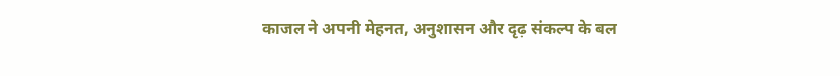काजल ने अपनी मेहनत, अनुशासन और दृढ़ संकल्प के बल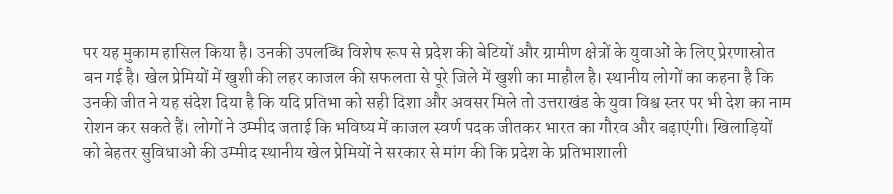पर यह मुकाम हासिल किया है। उनकी उपलब्धि विशेष रूप से प्रदेश की बेटियों और ग्रामीण क्षेत्रों के युवाओं के लिए प्रेरणास्रोत बन गई है। खेल प्रेमियों में खुशी की लहर काजल की सफलता से पूरे जिले में खुशी का माहौल है। स्थानीय लोगों का कहना है कि उनकी जीत ने यह संदेश दिया है कि यदि प्रतिभा को सही दिशा और अवसर मिले तो उत्तराखंड के युवा विश्व स्तर पर भी देश का नाम रोशन कर सकते हैं। लोगों ने उम्मीद जताई कि भविष्य में काजल स्वर्ण पदक जीतकर भारत का गौरव और बढ़ाएंगी। खिलाड़ियों को बेहतर सुविधाओं की उम्मीद स्थानीय खेल प्रेमियों ने सरकार से मांग की कि प्रदेश के प्रतिभाशाली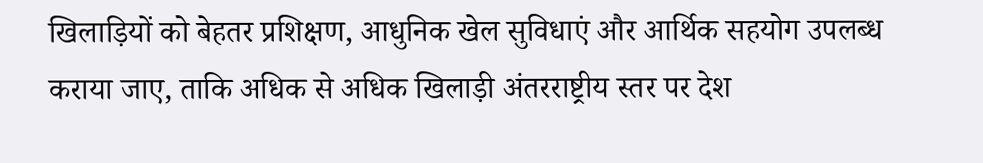खिलाड़ियों को बेहतर प्रशिक्षण, आधुनिक खेल सुविधाएं और आर्थिक सहयोग उपलब्ध कराया जाए, ताकि अधिक से अधिक खिलाड़ी अंतरराष्ट्रीय स्तर पर देश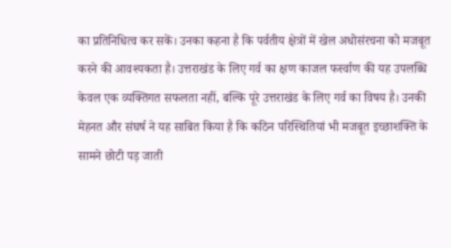का प्रतिनिधित्व कर सकें। उनका कहना है कि पर्वतीय क्षेत्रों में खेल अधोसंरचना को मजबूत करने की आवश्यकता है। उत्तराखंड के लिए गर्व का क्षण काजल फर्स्वाण की यह उपलब्धि केवल एक व्यक्तिगत सफलता नहीं, बल्कि पूरे उत्तराखंड के लिए गर्व का विषय है। उनकी मेहनत और संघर्ष ने यह साबित किया है कि कठिन परिस्थितियां भी मजबूत इच्छाशक्ति के सामने छोटी पड़ जाती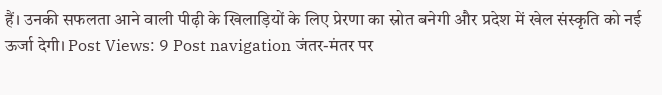हैं। उनकी सफलता आने वाली पीढ़ी के खिलाड़ियों के लिए प्रेरणा का स्रोत बनेगी और प्रदेश में खेल संस्कृति को नई ऊर्जा देगी। Post Views: 9 Post navigation जंतर-मंतर पर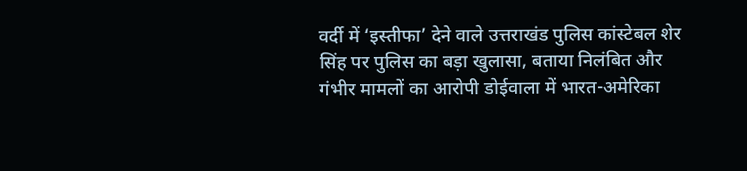वर्दी में ‘इस्तीफा’ देने वाले उत्तराखंड पुलिस कांस्टेबल शेर सिंह पर पुलिस का बड़ा खुलासा, बताया निलंबित और गंभीर मामलों का आरोपी डोईवाला में भारत-अमेरिका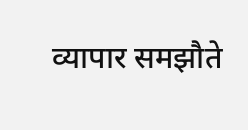व्यापार समझौते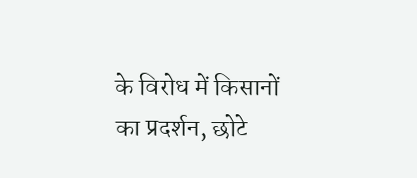के विरोध में किसानों का प्रदर्शन, छोटे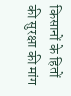किसानों के हितों की सुरक्षा की मांग